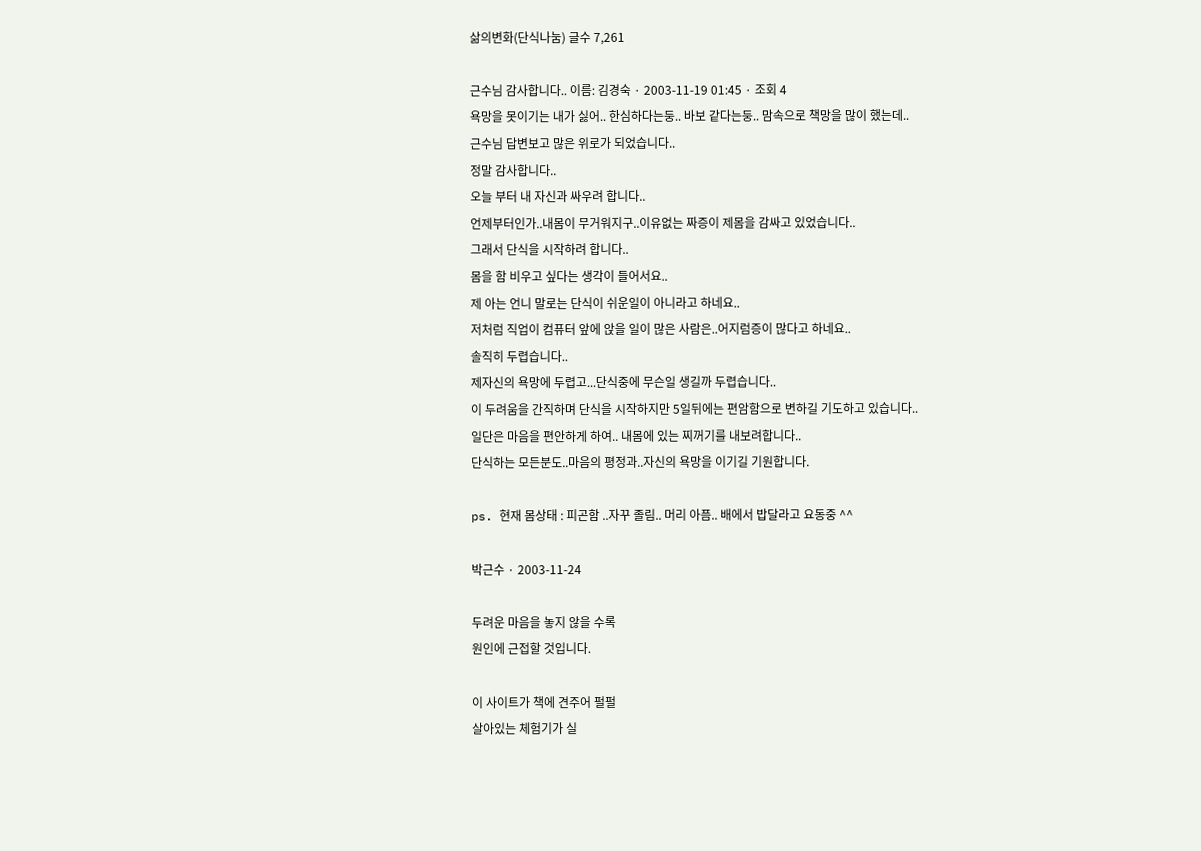삶의변화(단식나눔) 글수 7,261

근수님 감사합니다.. 이름: 김경숙 · 2003-11-19 01:45 · 조회 4
욕망을 못이기는 내가 싫어.. 한심하다는둥.. 바보 같다는둥.. 맘속으로 책망을 많이 했는데..
근수님 답변보고 많은 위로가 되었습니다..
정말 감사합니다..
오늘 부터 내 자신과 싸우려 합니다..
언제부터인가..내몸이 무거워지구..이유없는 짜증이 제몸을 감싸고 있었습니다..
그래서 단식을 시작하려 합니다..
몸을 함 비우고 싶다는 생각이 들어서요..
제 아는 언니 말로는 단식이 쉬운일이 아니라고 하네요..
저처럼 직업이 컴퓨터 앞에 앉을 일이 많은 사람은..어지럼증이 많다고 하네요..
솔직히 두렵습니다..
제자신의 욕망에 두렵고...단식중에 무슨일 생길까 두렵습니다..
이 두려움을 간직하며 단식을 시작하지만 5일뒤에는 편암함으로 변하길 기도하고 있습니다..
일단은 마음을 편안하게 하여.. 내몸에 있는 찌꺼기를 내보려합니다..
단식하는 모든분도..마음의 평정과..자신의 욕망을 이기길 기원합니다.

ps. 현재 몸상태 : 피곤함 ..자꾸 졸림.. 머리 아픔.. 배에서 밥달라고 요동중 ^^

박근수 · 2003-11-24

두려운 마음을 놓지 않을 수록
원인에 근접할 것입니다.

이 사이트가 책에 견주어 펄펄
살아있는 체험기가 실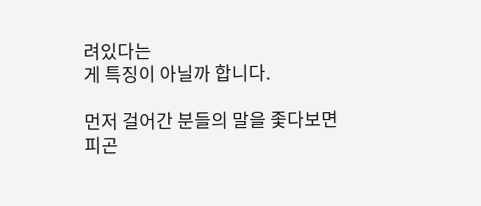려있다는
게 특징이 아닐까 합니다.

먼저 걸어간 분들의 말을 좇다보면
피곤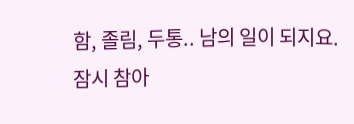함, 졸림, 두통.. 남의 일이 되지요.
잠시 참아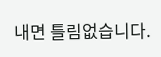내면 틀림없습니다.